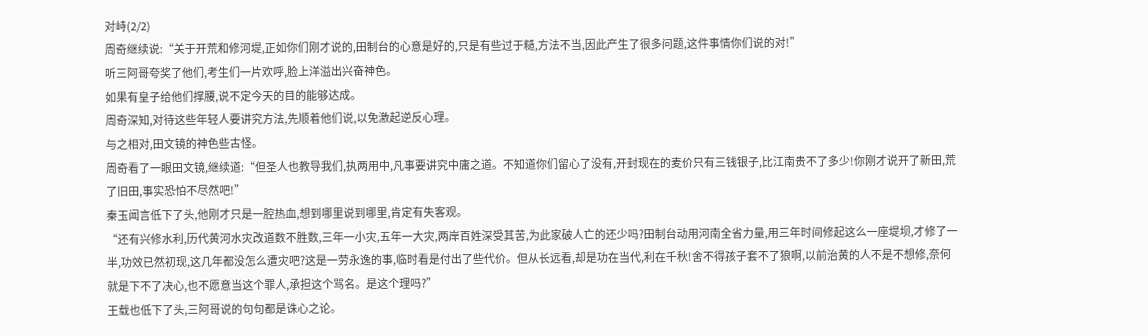对峙(2/2)
周奇继续说:“关于开荒和修河堤,正如你们刚才说的,田制台的心意是好的,只是有些过于糙,方法不当,因此产生了很多问题,这件事情你们说的对!”
听三阿哥夸奖了他们,考生们一片欢呼,脸上洋溢出兴奋神色。
如果有皇子给他们撑腰,说不定今天的目的能够达成。
周奇深知,对待这些年轻人要讲究方法,先顺着他们说,以免激起逆反心理。
与之相对,田文镜的神色些古怪。
周奇看了一眼田文镜,继续道:“但圣人也教导我们,执两用中,凡事要讲究中庸之道。不知道你们留心了没有,开封现在的麦价只有三钱银子,比江南贵不了多少!你刚才说开了新田,荒了旧田,事实恐怕不尽然吧!”
秦玉闻言低下了头,他刚才只是一腔热血,想到哪里说到哪里,肯定有失客观。
“还有兴修水利,历代黄河水灾改道数不胜数,三年一小灾,五年一大灾,两岸百姓深受其苦,为此家破人亡的还少吗?田制台动用河南全省力量,用三年时间修起这么一座堤坝,才修了一半,功效已然初现,这几年都没怎么遭灾吧?这是一劳永逸的事,临时看是付出了些代价。但从长远看,却是功在当代,利在千秋!舍不得孩子套不了狼啊,以前治黄的人不是不想修,奈何就是下不了决心,也不愿意当这个罪人,承担这个骂名。是这个理吗?”
王载也低下了头,三阿哥说的句句都是诛心之论。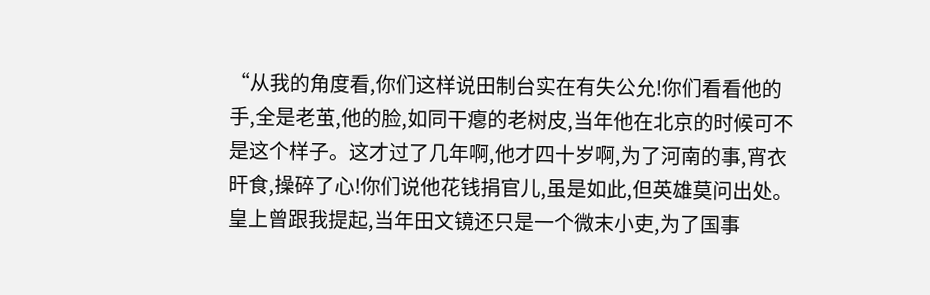“从我的角度看,你们这样说田制台实在有失公允!你们看看他的手,全是老茧,他的脸,如同干瘪的老树皮,当年他在北京的时候可不是这个样子。这才过了几年啊,他才四十岁啊,为了河南的事,宵衣旰食,操碎了心!你们说他花钱捐官儿,虽是如此,但英雄莫问出处。皇上曾跟我提起,当年田文镜还只是一个微末小吏,为了国事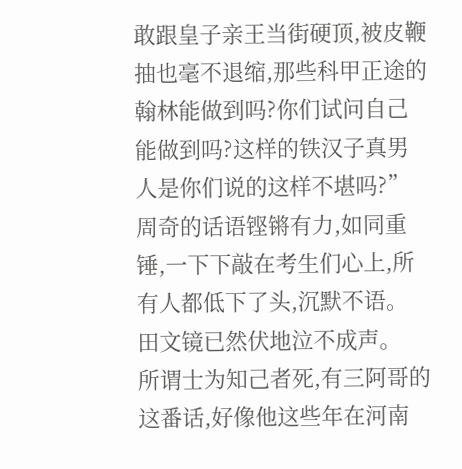敢跟皇子亲王当街硬顶,被皮鞭抽也毫不退缩,那些科甲正途的翰林能做到吗?你们试问自己能做到吗?这样的铁汉子真男人是你们说的这样不堪吗?”
周奇的话语铿锵有力,如同重锤,一下下敲在考生们心上,所有人都低下了头,沉默不语。
田文镜已然伏地泣不成声。
所谓士为知己者死,有三阿哥的这番话,好像他这些年在河南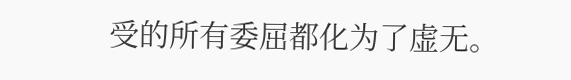受的所有委屈都化为了虚无。